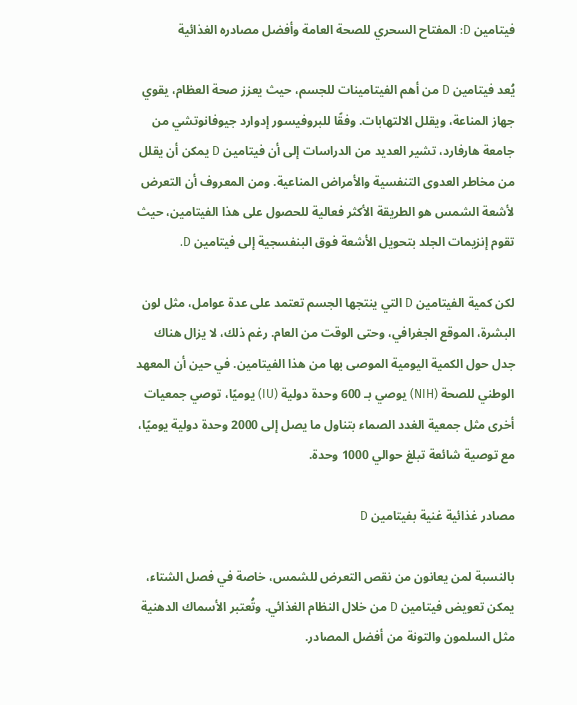فيتامين D: المفتاح السحري للصحة العامة وأفضل مصادره الغذائية

يُعد فيتامين D من أهم الفيتامينات للجسم، حيث يعزز صحة العظام، يقوي جهاز المناعة، ويقلل الالتهابات. وفقًا للبروفيسور إدوارد جيوفانوتشي من جامعة هارفارد، تشير العديد من الدراسات إلى أن فيتامين D يمكن أن يقلل من مخاطر العدوى التنفسية والأمراض المناعية. ومن المعروف أن التعرض لأشعة الشمس هو الطريقة الأكثر فعالية للحصول على هذا الفيتامين، حيث تقوم إنزيمات الجلد بتحويل الأشعة فوق البنفسجية إلى فيتامين D.

لكن كمية الفيتامين D التي ينتجها الجسم تعتمد على عدة عوامل، مثل لون البشرة، الموقع الجغرافي، وحتى الوقت من العام. رغم ذلك، لا يزال هناك جدل حول الكمية اليومية الموصى بها من هذا الفيتامين. في حين أن المعهد الوطني للصحة (NIH) يوصي بـ 600 وحدة دولية (IU) يوميًا، توصي جمعيات أخرى مثل جمعية الغدد الصماء بتناول ما يصل إلى 2000 وحدة دولية يوميًا، مع توصية شائعة تبلغ حوالي 1000 وحدة.

مصادر غذائية غنية بفيتامين D

بالنسبة لمن يعانون من نقص التعرض للشمس، خاصة في فصل الشتاء، يمكن تعويض فيتامين D من خلال النظام الغذائي. وتُعتبر الأسماك الدهنية مثل السلمون والتونة من أفضل المصادر.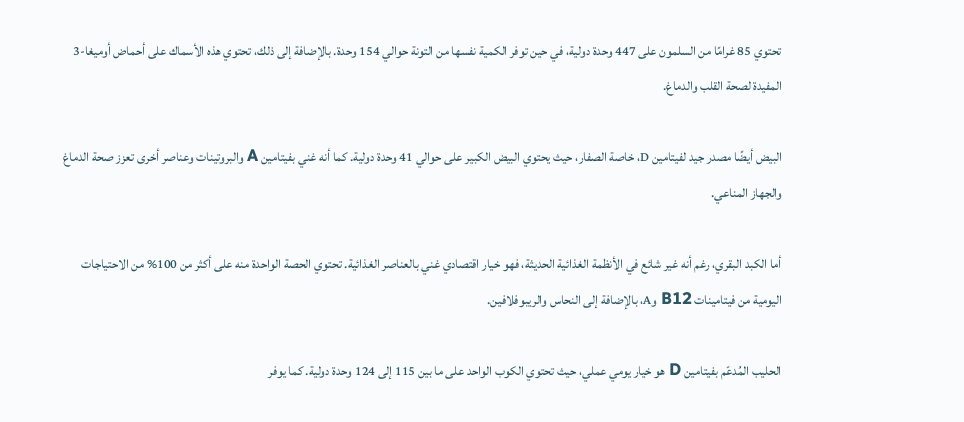تحتوي 85 غرامًا من السلمون على 447 وحدة دولية، في حين توفر الكمية نفسها من التونة حوالي 154 وحدة. بالإضافة إلى ذلك، تحتوي هذه الأسماك على أحماض أوميغا-3 المفيدة لصحة القلب والدماغ.

البيض أيضًا مصدر جيد لفيتامين D، خاصة الصفار، حيث يحتوي البيض الكبير على حوالي 41 وحدة دولية. كما أنه غني بفيتامين A والبروتينات وعناصر أخرى تعزز صحة الدماغ والجهاز المناعي.

أما الكبد البقري، رغم أنه غير شائع في الأنظمة الغذائية الحديثة، فهو خيار اقتصادي غني بالعناصر الغذائية. تحتوي الحصة الواحدة منه على أكثر من 100% من الاحتياجات اليومية من فيتامينات B12 وA، بالإضافة إلى النحاس والريبوفلافين.

الحليب المُدعّم بفيتامين D هو خيار يومي عملي، حيث تحتوي الكوب الواحد على ما بين 115 إلى 124 وحدة دولية. كما يوفر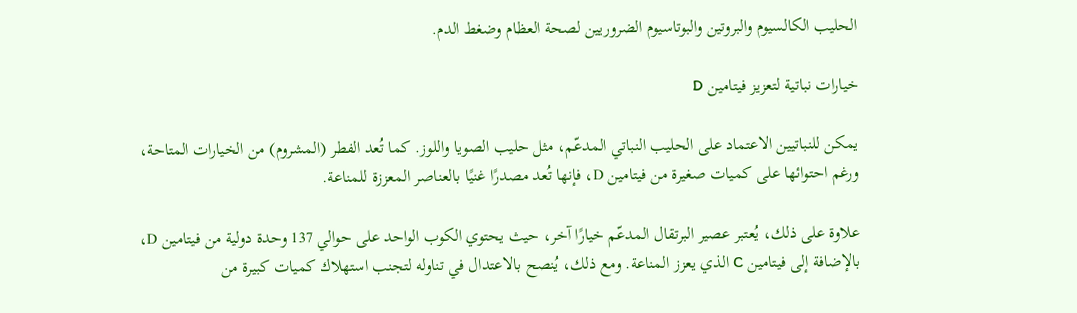الحليب الكالسيوم والبروتين والبوتاسيوم الضروريين لصحة العظام وضغط الدم.

خيارات نباتية لتعزيز فيتامين D

يمكن للنباتيين الاعتماد على الحليب النباتي المدعّم، مثل حليب الصويا واللوز. كما تُعد الفطر (المشروم) من الخيارات المتاحة، ورغم احتوائها على كميات صغيرة من فيتامين D، فإنها تُعد مصدرًا غنيًا بالعناصر المعززة للمناعة.

علاوة على ذلك، يُعتبر عصير البرتقال المدعّم خيارًا آخر، حيث يحتوي الكوب الواحد على حوالي 137 وحدة دولية من فيتامين D، بالإضافة إلى فيتامين C الذي يعزز المناعة. ومع ذلك، يُنصح بالاعتدال في تناوله لتجنب استهلاك كميات كبيرة من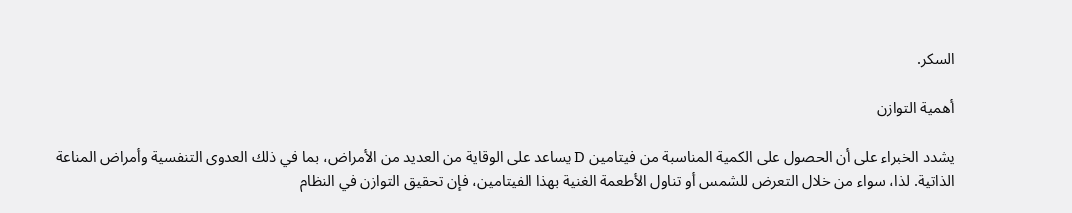السكر.

أهمية التوازن

يشدد الخبراء على أن الحصول على الكمية المناسبة من فيتامين D يساعد على الوقاية من العديد من الأمراض، بما في ذلك العدوى التنفسية وأمراض المناعة الذاتية. لذا، سواء من خلال التعرض للشمس أو تناول الأطعمة الغنية بهذا الفيتامين، فإن تحقيق التوازن في النظام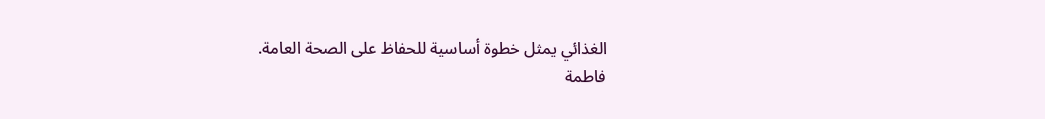الغذائي يمثل خطوة أساسية للحفاظ على الصحة العامة.
فاطمة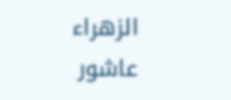الزهراء عاشور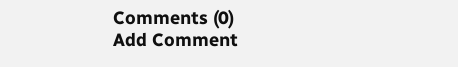Comments (0)
Add Comment